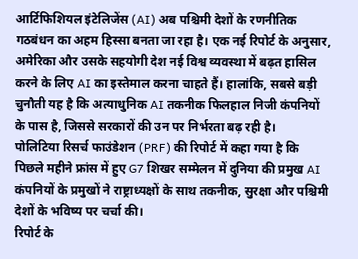आर्टिफिशियल इंटेलिजेंस (AI) अब पश्चिमी देशों के रणनीतिक गठबंधन का अहम हिस्सा बनता जा रहा है। एक नई रिपोर्ट के अनुसार, अमेरिका और उसके सहयोगी देश नई विश्व व्यवस्था में बढ़त हासिल करने के लिए AI का इस्तेमाल करना चाहते हैं। हालांकि, सबसे बड़ी चुनौती यह है कि अत्याधुनिक AI तकनीक फिलहाल निजी कंपनियों के पास है, जिससे सरकारों की उन पर निर्भरता बढ़ रही है।
पोलिटिया रिसर्च फाउंडेशन (PRF) की रिपोर्ट में कहा गया है कि पिछले महीने फ्रांस में हुए G7 शिखर सम्मेलन में दुनिया की प्रमुख AI कंपनियों के प्रमुखों ने राष्ट्राध्यक्षों के साथ तकनीक, सुरक्षा और पश्चिमी देशों के भविष्य पर चर्चा की।
रिपोर्ट के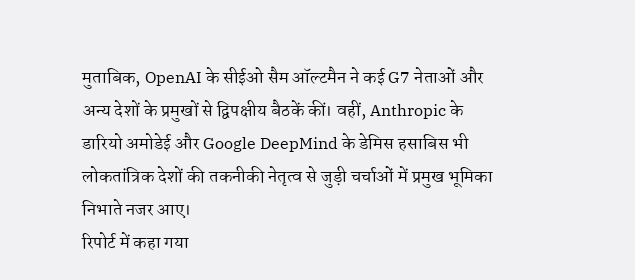मुताबिक, OpenAI के सीईओ सैम ऑल्टमैन ने कई G7 नेताओं और अन्य देशों के प्रमुखों से द्विपक्षीय बैठकें कीं। वहीं, Anthropic के डारियो अमोडेई और Google DeepMind के डेमिस हसाबिस भी लोकतांत्रिक देशों की तकनीकी नेतृत्व से जुड़ी चर्चाओं में प्रमुख भूमिका निभाते नजर आए।
रिपोर्ट में कहा गया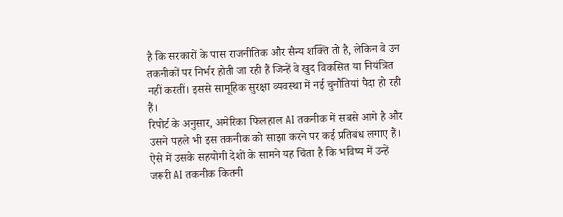है कि सरकारों के पास राजनीतिक और सैन्य शक्ति तो है, लेकिन वे उन तकनीकों पर निर्भर होती जा रही हैं जिन्हें वे खुद विकसित या नियंत्रित नहीं करतीं। इससे सामूहिक सुरक्षा व्यवस्था में नई चुनौतियां पैदा हो रही हैं।
रिपोर्ट के अनुसार, अमेरिका फिलहाल AI तकनीक में सबसे आगे है और उसने पहले भी इस तकनीक को साझा करने पर कई प्रतिबंध लगाए हैं। ऐसे में उसके सहयोगी देशों के सामने यह चिंता है कि भविष्य में उन्हें जरूरी AI तकनीक कितनी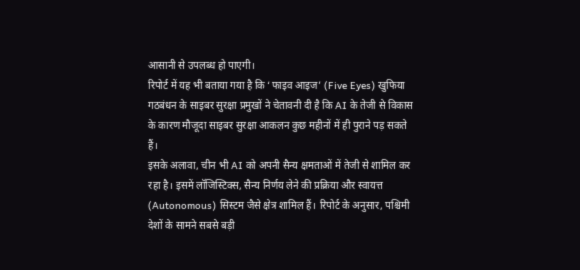आसानी से उपलब्ध हो पाएगी।
रिपोर्ट में यह भी बताया गया है कि ‘फाइव आइज’ (Five Eyes) खुफिया गठबंधन के साइबर सुरक्षा प्रमुखों ने चेतावनी दी है कि AI के तेजी से विकास के कारण मौजूदा साइबर सुरक्षा आकलन कुछ महीनों में ही पुराने पड़ सकते हैं।
इसके अलावा, चीन भी AI को अपनी सैन्य क्षमताओं में तेजी से शामिल कर रहा है। इसमें लॉजिस्टिक्स, सैन्य निर्णय लेने की प्रक्रिया और स्वायत्त (Autonomous) सिस्टम जैसे क्षेत्र शामिल हैं। रिपोर्ट के अनुसार, पश्चिमी देशों के सामने सबसे बड़ी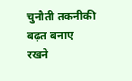चुनौती तकनीकी बढ़त बनाए रखने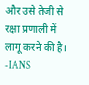और उसे तेजी से रक्षा प्रणाली में लागू करने की है।
-IANS